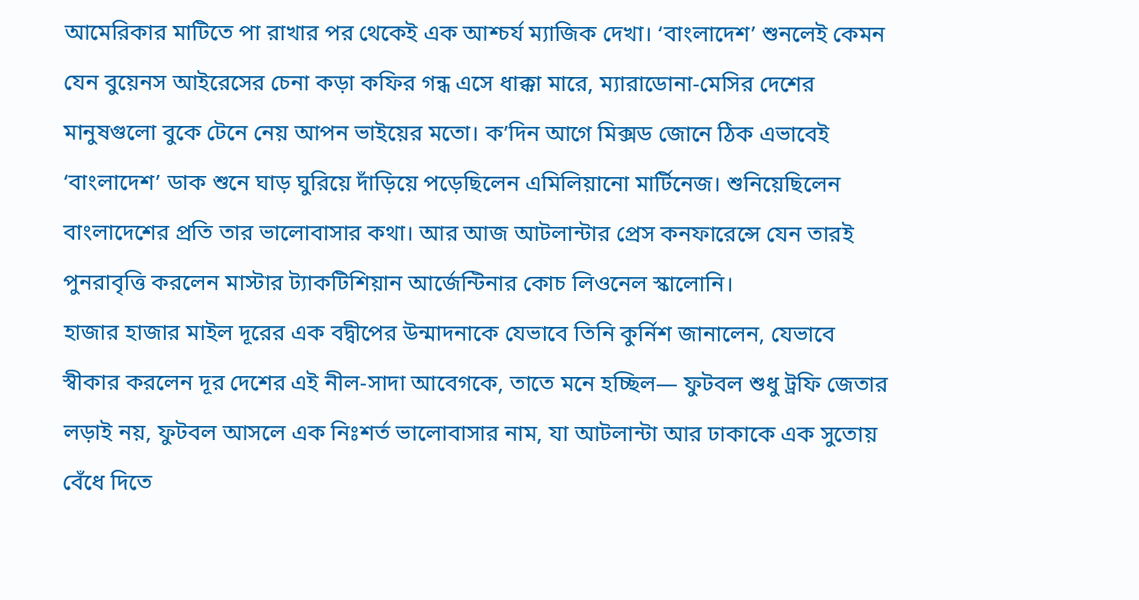আমেরিকার মাটিতে পা রাখার পর থেকেই এক আশ্চর্য ম্যাজিক দেখা। ‘বাংলাদেশ’ শুনলেই কেমন যেন বুয়েনস আইরেসের চেনা কড়া কফির গন্ধ এসে ধাক্কা মারে, ম্যারাডোনা-মেসির দেশের মানুষগুলো বুকে টেনে নেয় আপন ভাইয়ের মতো। ক’দিন আগে মিক্সড জোনে ঠিক এভাবেই ‘বাংলাদেশ’ ডাক শুনে ঘাড় ঘুরিয়ে দাঁড়িয়ে পড়েছিলেন এমিলিয়ানো মার্টিনেজ। শুনিয়েছিলেন বাংলাদেশের প্রতি তার ভালোবাসার কথা। আর আজ আটলান্টার প্রেস কনফারেন্সে যেন তারই পুনরাবৃত্তি করলেন মাস্টার ট্যাকটিশিয়ান আর্জেন্টিনার কোচ লিওনেল স্কালোনি।
হাজার হাজার মাইল দূরের এক বদ্বীপের উন্মাদনাকে যেভাবে তিনি কুর্নিশ জানালেন, যেভাবে স্বীকার করলেন দূর দেশের এই নীল-সাদা আবেগকে, তাতে মনে হচ্ছিল— ফুটবল শুধু ট্রফি জেতার লড়াই নয়, ফুটবল আসলে এক নিঃশর্ত ভালোবাসার নাম, যা আটলান্টা আর ঢাকাকে এক সুতোয় বেঁধে দিতে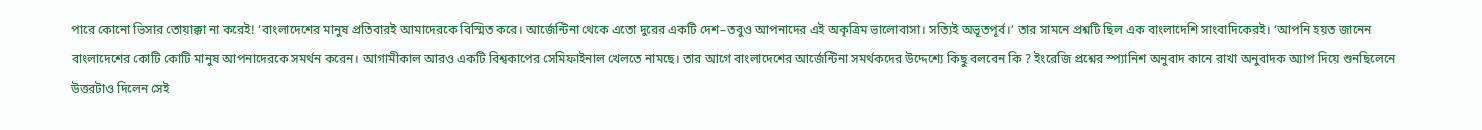পারে কোনো ভিসার তোয়াক্কা না করেই! ‘বাংলাদেশের মানুষ প্রতিবারই আমাদেরকে বিস্মিত করে। আর্জেন্টিনা থেকে এতো দুরের একটি দেশ–তবুও আপনাদের এই অকৃত্রিম ভালোবাসা। সত্যিই অভূতপূর্ব।’ তার সামনে প্রশ্নটি ছিল এক বাংলাদেশি সাংবাদিকেরই। ‘আপনি হয়ত জানেন বাংলাদেশের কোটি কোটি মানুষ আপনাদেরকে সমর্থন করেন। আগামীকাল আরও একটি বিশ্বকাপের সেমিফাইনাল খেলতে নামছে। তার আগে বাংলাদেশের আর্জেন্টিনা সমর্থকদের উদ্দেশ্যে কিছু বলবেন কি ? ইংরেজি প্রশ্নের স্প্যানিশ অনুবাদ কানে রাখা অনুবাদক অ্যাপ দিয়ে শুনছিলেনে উত্তরটাও দিলেন সেই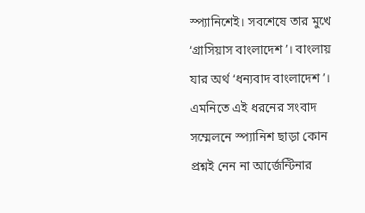স্প্যানিশেই। সবশেষে তার মুখে ‘গ্রাসিয়াস বাংলাদেশ’। বাংলায় যার অর্থ ‘ধন্যবাদ বাংলাদেশ’। এমনিতে এই ধরনের সংবাদ সম্মেলনে স্প্যানিশ ছাড়া কোন প্রশ্নই নেন না আর্জেন্টিনার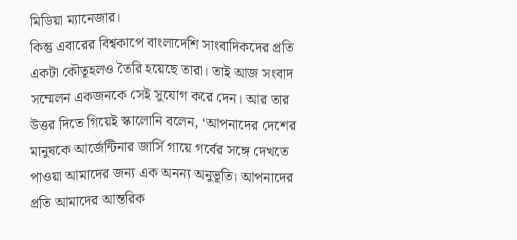মিডিয়া ম্যানেজার।
কিন্তু এবারের বিশ্বকাপে বাংলাদেশি সাংবাদিকদের প্রতি একটা কৌতূহলও তৈরি হয়েছে তারা। তাই আজ সংবাদ সম্মেলন একজনকে সেই সুযোগ করে দেন। আর তার উত্তর দিতে গিয়েই স্কালোনি বলেন, ‘আপনাদের দেশের মানুষকে আর্জেন্টিনার জার্সি গায়ে গর্বের সঙ্গে দেখতে পাওয়া আমাদের জন্য এক অনন্য অনুভূতি। আপনাদের প্রতি আমাদের আন্তরিক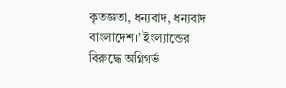কৃতজ্ঞতা, ধন্যবাদ, ধন্যবাদ বাংলাদেশ।’ ইংল্যান্ডের বিরুদ্ধে অগ্নিগর্ভ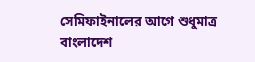সেমিফাইনালের আগে শুধুমাত্র বাংলাদেশ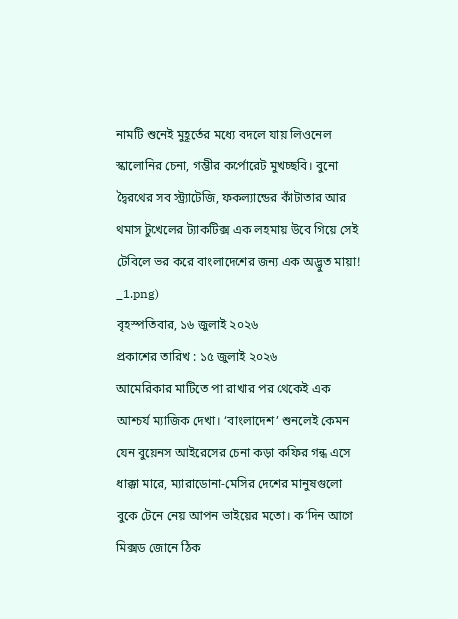নামটি শুনেই মুহূর্তের মধ্যে বদলে যায় লিওনেল স্কালোনির চেনা, গম্ভীর কর্পোরেট মুখচ্ছবি। বুনো দ্বৈরথের সব স্ট্র্যাটেজি, ফকল্যান্ডের কাঁটাতার আর থমাস টুখেলের ট্যাকটিক্স এক লহমায় উবে গিয়ে সেই টেবিলে ভর করে বাংলাদেশের জন্য এক অদ্ভুত মায়া!
_1.png)
বৃহস্পতিবার, ১৬ জুলাই ২০২৬
প্রকাশের তারিখ : ১৫ জুলাই ২০২৬
আমেরিকার মাটিতে পা রাখার পর থেকেই এক আশ্চর্য ম্যাজিক দেখা। ‘বাংলাদেশ’ শুনলেই কেমন যেন বুয়েনস আইরেসের চেনা কড়া কফির গন্ধ এসে ধাক্কা মারে, ম্যারাডোনা-মেসির দেশের মানুষগুলো বুকে টেনে নেয় আপন ভাইয়ের মতো। ক’দিন আগে মিক্সড জোনে ঠিক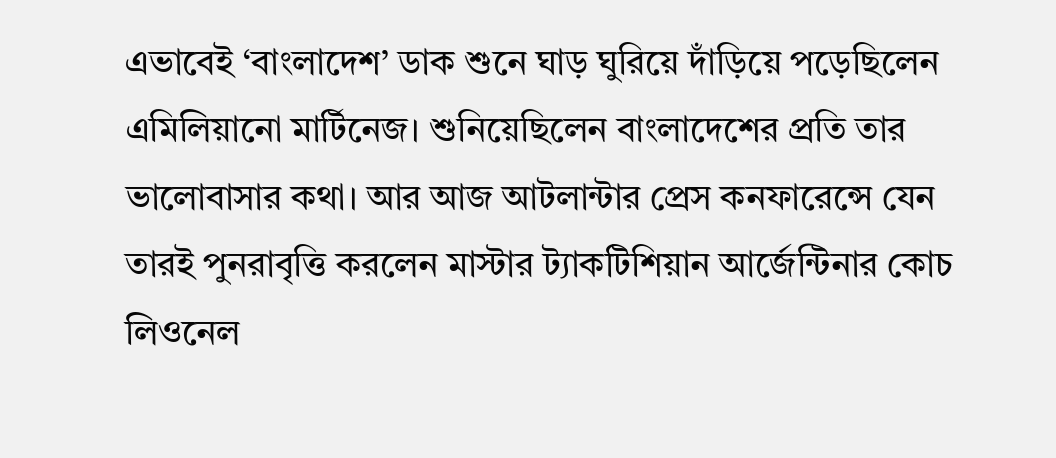এভাবেই ‘বাংলাদেশ’ ডাক শুনে ঘাড় ঘুরিয়ে দাঁড়িয়ে পড়েছিলেন এমিলিয়ানো মার্টিনেজ। শুনিয়েছিলেন বাংলাদেশের প্রতি তার ভালোবাসার কথা। আর আজ আটলান্টার প্রেস কনফারেন্সে যেন তারই পুনরাবৃত্তি করলেন মাস্টার ট্যাকটিশিয়ান আর্জেন্টিনার কোচ লিওনেল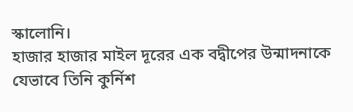স্কালোনি।
হাজার হাজার মাইল দূরের এক বদ্বীপের উন্মাদনাকে যেভাবে তিনি কুর্নিশ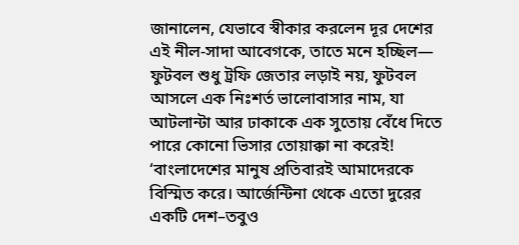জানালেন, যেভাবে স্বীকার করলেন দূর দেশের এই নীল-সাদা আবেগকে, তাতে মনে হচ্ছিল— ফুটবল শুধু ট্রফি জেতার লড়াই নয়, ফুটবল আসলে এক নিঃশর্ত ভালোবাসার নাম, যা আটলান্টা আর ঢাকাকে এক সুতোয় বেঁধে দিতে পারে কোনো ভিসার তোয়াক্কা না করেই! ‘বাংলাদেশের মানুষ প্রতিবারই আমাদেরকে বিস্মিত করে। আর্জেন্টিনা থেকে এতো দুরের একটি দেশ–তবুও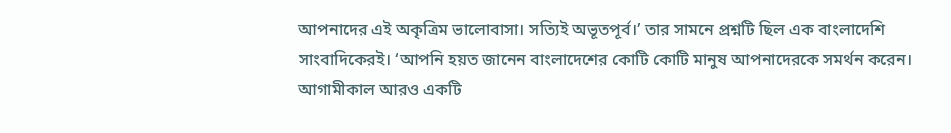আপনাদের এই অকৃত্রিম ভালোবাসা। সত্যিই অভূতপূর্ব।’ তার সামনে প্রশ্নটি ছিল এক বাংলাদেশি সাংবাদিকেরই। ‘আপনি হয়ত জানেন বাংলাদেশের কোটি কোটি মানুষ আপনাদেরকে সমর্থন করেন। আগামীকাল আরও একটি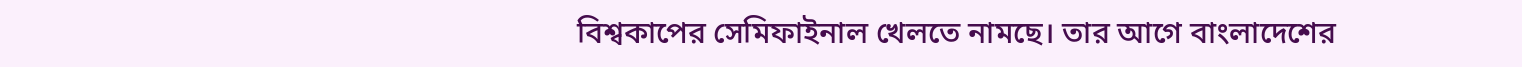বিশ্বকাপের সেমিফাইনাল খেলতে নামছে। তার আগে বাংলাদেশের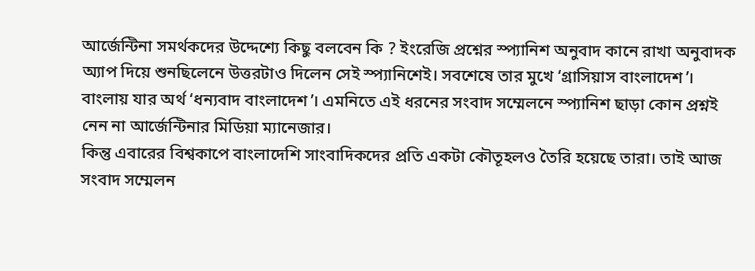আর্জেন্টিনা সমর্থকদের উদ্দেশ্যে কিছু বলবেন কি ? ইংরেজি প্রশ্নের স্প্যানিশ অনুবাদ কানে রাখা অনুবাদক অ্যাপ দিয়ে শুনছিলেনে উত্তরটাও দিলেন সেই স্প্যানিশেই। সবশেষে তার মুখে ‘গ্রাসিয়াস বাংলাদেশ’। বাংলায় যার অর্থ ‘ধন্যবাদ বাংলাদেশ’। এমনিতে এই ধরনের সংবাদ সম্মেলনে স্প্যানিশ ছাড়া কোন প্রশ্নই নেন না আর্জেন্টিনার মিডিয়া ম্যানেজার।
কিন্তু এবারের বিশ্বকাপে বাংলাদেশি সাংবাদিকদের প্রতি একটা কৌতূহলও তৈরি হয়েছে তারা। তাই আজ সংবাদ সম্মেলন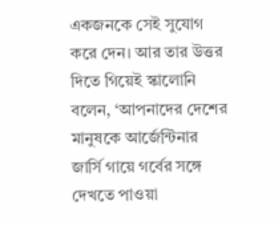একজনকে সেই সুযোগ করে দেন। আর তার উত্তর দিতে গিয়েই স্কালোনি বলেন, ‘আপনাদের দেশের মানুষকে আর্জেন্টিনার জার্সি গায়ে গর্বের সঙ্গে দেখতে পাওয়া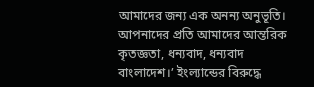আমাদের জন্য এক অনন্য অনুভূতি। আপনাদের প্রতি আমাদের আন্তরিক কৃতজ্ঞতা, ধন্যবাদ, ধন্যবাদ বাংলাদেশ।’ ইংল্যান্ডের বিরুদ্ধে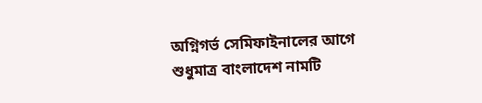অগ্নিগর্ভ সেমিফাইনালের আগে শুধুমাত্র বাংলাদেশ নামটি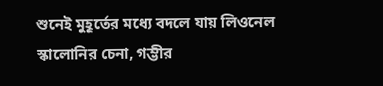শুনেই মুহূর্তের মধ্যে বদলে যায় লিওনেল স্কালোনির চেনা, গম্ভীর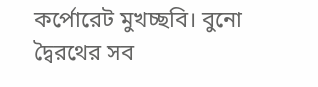কর্পোরেট মুখচ্ছবি। বুনো দ্বৈরথের সব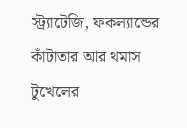স্ট্র্যাটেজি, ফকল্যান্ডের কাঁটাতার আর থমাস টুখেলের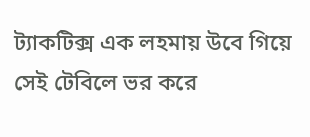ট্যাকটিক্স এক লহমায় উবে গিয়ে সেই টেবিলে ভর করে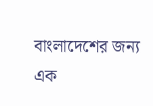বাংলাদেশের জন্য এক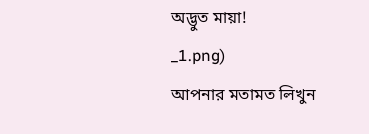অদ্ভুত মায়া!
_1.png)
আপনার মতামত লিখুন